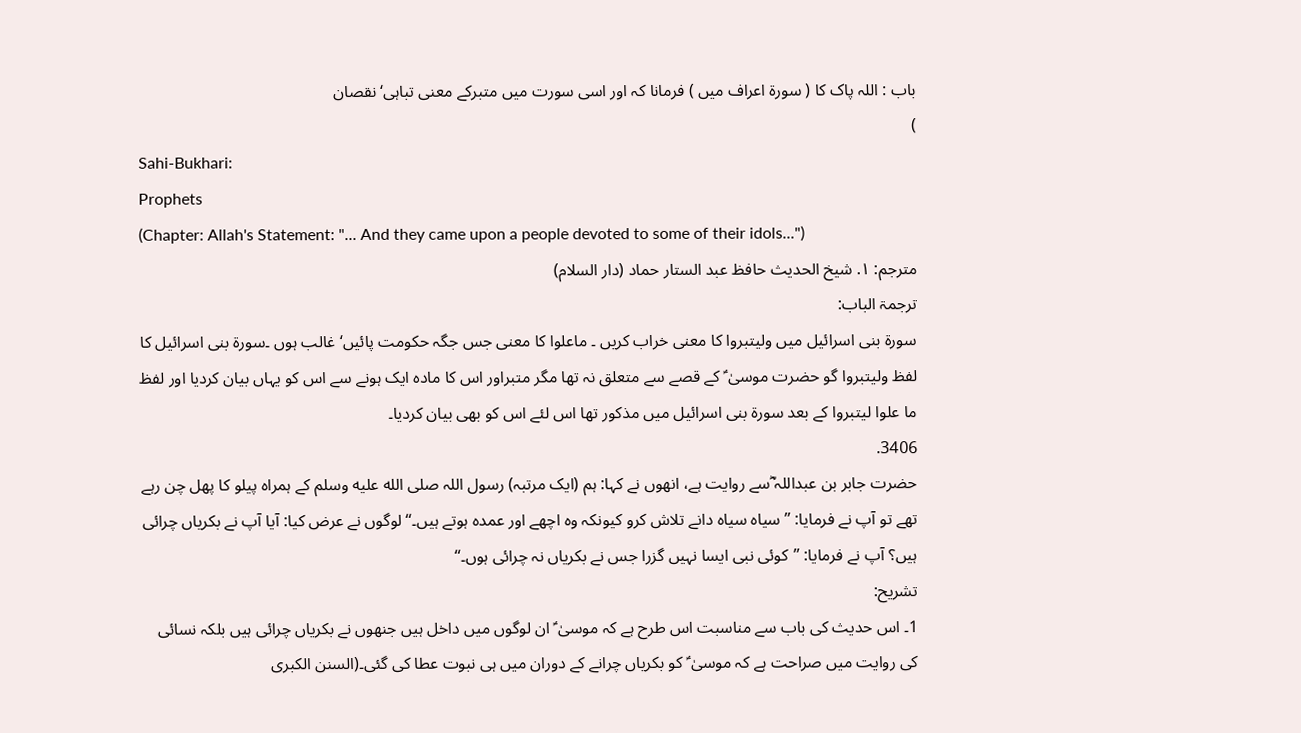باب : اللہ پاک کا ( سورۃ اعراف میں ) فرمانا کہ اور اسی سورت میں متبرکے معنی تباہی‘ نقصان
)
Sahi-Bukhari:
Prophets
(Chapter: Allah's Statement: "... And they came upon a people devoted to some of their idols...")
مترجم: ١. شیخ الحدیث حافظ عبد الستار حماد (دار السلام)
ترجمۃ الباب:
سورۃ بنی اسرائیل میں ولیتبروا کا معنی خراب کریں ۔ ماعلوا کا معنی جس جگہ حکومت پائیں‘ غالب ہوں ۔سورۃ بنی اسرائیل کا لفظ ولیتبروا گو حضرت موسیٰ ؑ کے قصے سے متعلق نہ تھا مگر متبراور اس کا مادہ ایک ہونے سے اس کو یہاں بیان کردیا اور لفظ ما علوا لیتبروا کے بعد سورۃ بنی اسرائیل میں مذکور تھا اس لئے اس کو بھی بیان کردیا۔
3406.
حضرت جابر بن عبداللہ ؓسے روایت ہے، انھوں نے کہا: ہم (ایک مرتبہ) رسول اللہ صلى الله عليه وسلم کے ہمراہ پیلو کا پھل چن رہے تھے تو آپ نے فرمایا: ’’سیاہ سیاہ دانے تلاش کرو کیونکہ وہ اچھے اور عمدہ ہوتے ہیں۔‘‘ لوگوں نے عرض کیا: آیا آپ نے بکریاں چرائی ہیں؟ آپ نے فرمایا: ’’کوئی نبی ایسا نہیں گزرا جس نے بکریاں نہ چرائی ہوں۔‘‘
تشریح:
1۔ اس حدیث کی باب سے مناسبت اس طرح ہے کہ موسیٰ ؑ ان لوگوں میں داخل ہیں جنھوں نے بکریاں چرائی ہیں بلکہ نسائی کی روایت میں صراحت ہے کہ موسیٰ ؑ کو بکریاں چرانے کے دوران میں ہی نبوت عطا کی گئی۔(السنن الکبری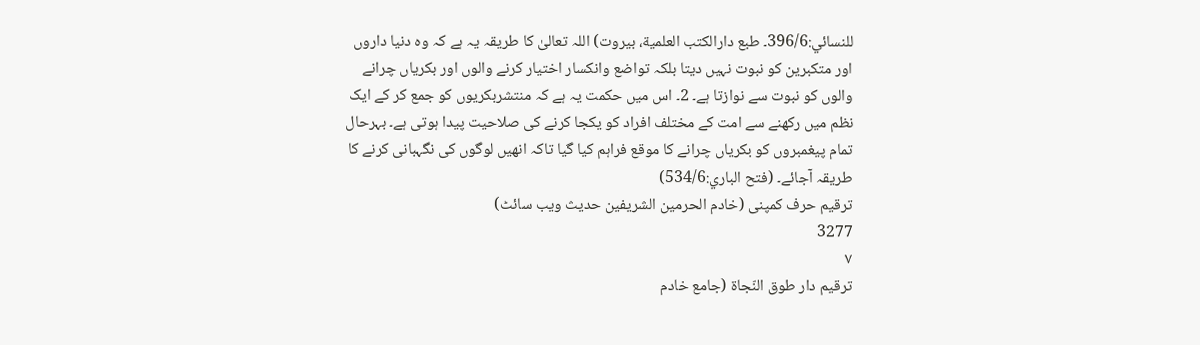للنسائي:396/6۔ طبع دارالکتب العلمیة، بیروت) اللہ تعالیٰ کا طریقہ یہ ہے کہ وہ دنیا داروں اور متکبرین کو نبوت نہیں دیتا بلکہ تواضع وانکسار اختیار کرنے والوں اور بکریاں چرانے والوں کو نبوت سے نوازتا ہے۔ 2۔ اس میں حکمت یہ ہے کہ منتشربکریوں کو جمع کر کے ایک نظم میں رکھنے سے امت کے مختلف افراد کو یکجا کرنے کی صلاحیت پیدا ہوتی ہے۔ بہرحال تمام پیغمبروں کو بکریاں چرانے کا موقع فراہم کیا گیا تاکہ انھیں لوگوں کی نگہبانی کرنے کا طریقہ آجائے۔ (فتح الباري:534/6)
ترقیم حرف کمپنی (خادم الحرمین الشریفین حدیث ویب سائٹ)
3277
٧
ترقيم دار طوق النّجاة (جامع خادم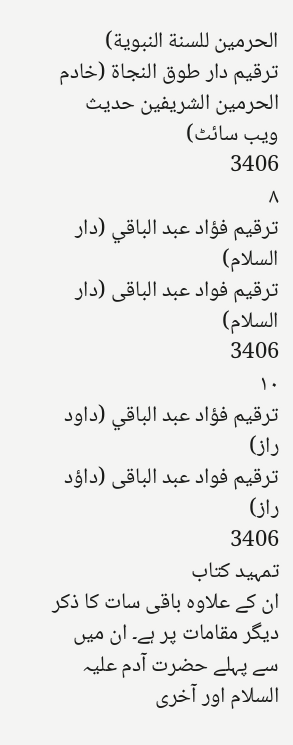الحرمين للسنة النبوية)
ترقیم دار طوق النجاۃ (خادم الحرمین الشریفین حدیث ویب سائٹ)
3406
٨
ترقيم فؤاد عبد الباقي (دار السلام)
ترقیم فواد عبد الباقی (دار السلام)
3406
١٠
ترقيم فؤاد عبد الباقي (داود راز)
ترقیم فواد عبد الباقی (داؤد راز)
3406
تمہید کتاب
ان کے علاوہ باقی سات کا ذکر دیگر مقامات پر ہے۔ ان میں سے پہلے حضرت آدم علیہ السلام اور آخری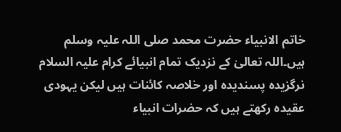خاتم الانبیاء حضرت محمد صلی اللہ علیہ وسلم ہیں۔اللہ تعالیٰ کے نزدیک تمام انبیائے کرام علیہ السلام نرگزیدہ پسندیدہ اور خلاصہ کائنات ہیں لیکن یہودی عقیدہ رکھتے ہیں کہ حضرات انبیاء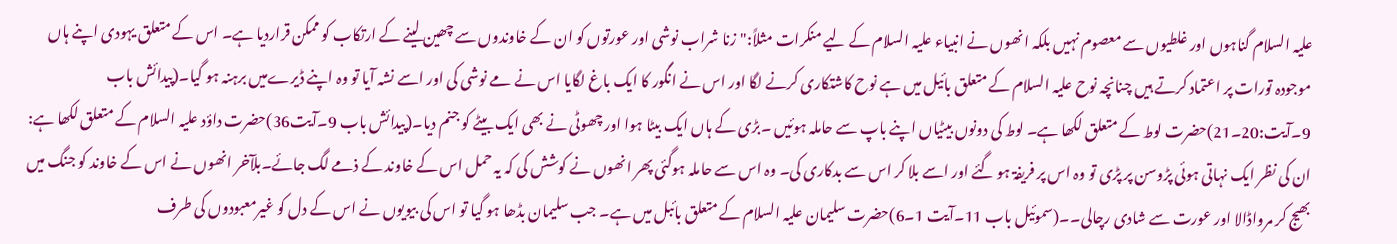علیہ السلام گناہوں اور غلطیوں سے معصوم نہیں بلکہ انھوں نے انبیاء علیہ السلام کے لیے منکرات مثلاً:"زنا شراب نوشی اور عورتوں کو ان کے خاوندوں سے چھین لینے کے ارتکاب کو ممکن قراردیا ہے۔ اس کے متعلق یہودی اپنے ہاں موجودہ تورات پر اعتماد کرتے ہیں چنانچہ نوح علیہ السلام کے متعلق بائیل میں ہے نوح کاشتکاری کرنے لگا اور اس نے انگور کا ایک باغ لگایا اس نے مے نوشی کی اور اسے نشہ آیا تو وہ اپنے ڈیرےمیں برہنہ ہو گیا۔(پیدائش باب 9۔آیت:20۔21)حضرت لوط کے متعلق لکھا ہے۔ لوط کی دونوں بیٹیاں اپنے باپ سے حاملہ ہوئیں ۔بڑی کے ہاں ایک بیٹا ہوا اور چھوٹی نے بھی ایک بیٹے کو جنم دیا۔(پیدائش باب 9۔آیت36)حضرت داؤد علیہ السلام کے متعلق لکھا ہے: ان کی نظر ایک نہاتی ہوئی پڑوسن پر پڑی تو وہ اس پر فریفۃ ہو گئے اور اسے بلا کر اس سے بدکاری کی۔ وہ اس سے حاملہ ہوگئی پھر انھوں نے کوشش کی کہ یہ حمل اس کے خاوند کے ذمے لگ جائے۔بلآخر انھوں نے اس کے خاوند کو جنگ میں بھیج کر مرواڈالا اور عورت سے شادی رچالی۔۔(سموئیل باب 11۔آیت 1۔6)حضرت سلیمان علیہ السلام کے متعلق بائبل میں ہے۔ جب سلیمان بڈھا ہو گیا تو اس کی بیویوں نے اس کے دل کو غیرمعبودوں کی طرف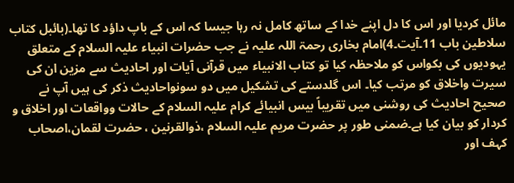مائل کردیا اور اس کا دل اپنے خدا کے ساتھ کامل نہ رہا جیسا کہ اس کے باپ داؤد کا تھا۔(بائبل کتاب سلاطین باب 11۔آیت۔4)امام بخاری رحمۃ اللہ علیہ نے جب حضرات انبیاء علیہ السلام کے متعلق یہودیوں کی بکواس کو ملاحظہ کیا تو کتاب الانبیاء میں قرآنی آیات اور احادیث سے مزین ان کی سیرت واخلاق کو مرتب کیا۔ اس گلدستے کی تشکیل میں دو سونواحادیث ذکر کی ہیں آپ نے صحیح احادیث کی روشنی میں تقریباً بیس انبیائے کرام علیہ السلام کے حالات وواقعات اور اخلاق و کردار کو بیان کیا ہے۔ضمنی طور پر حضرت مریم علیہ السلام ،ذوالقرنین ، حضرت لقمان،اصحاب کہف اور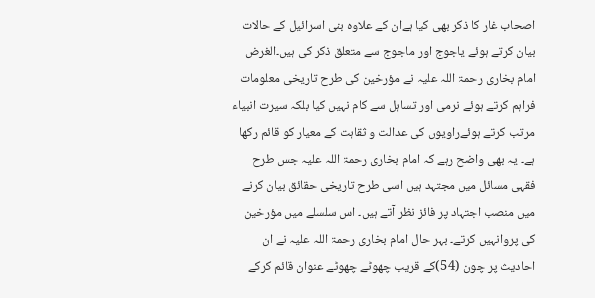اصحاب غار کا ذکر بھی کیا ہےان کے علاوہ بنی اسرائیل کے حالات بیان کرتے ہوئے یاجوج اور ماجوج سے متعلق ذکر کی ہیں۔الغرض امام بخاری رحمۃ اللہ علیہ نے مؤرخین کی طرح تاریخی معلومات فراہم کرتے ہوئے نرمی اور تساہل سے کام نہیں کیا بلکہ سیرت انبیاء مرتب کرتے ہوئےراویوں کی عدالت و ثقاہت کے معیار کو قائم رکھا ہے۔ یہ بھی واضح رہے کہ امام بخاری رحمۃ اللہ علیہ جس طرح فقہی مسائل میں مجتہد ہیں اسی طرح تاریخی حقائق بیان کرنے میں منصب اجتہاد پر فائز نظر آتے ہیں۔ اس سلسلے میں مؤرخین کی پروانہیں کرتے۔ بہر حال امام بخاری رحمۃ اللہ علیہ نے ان احادیث پر چون (54)کے قریب چھوٹے چھوٹے عنوان قائم کرکے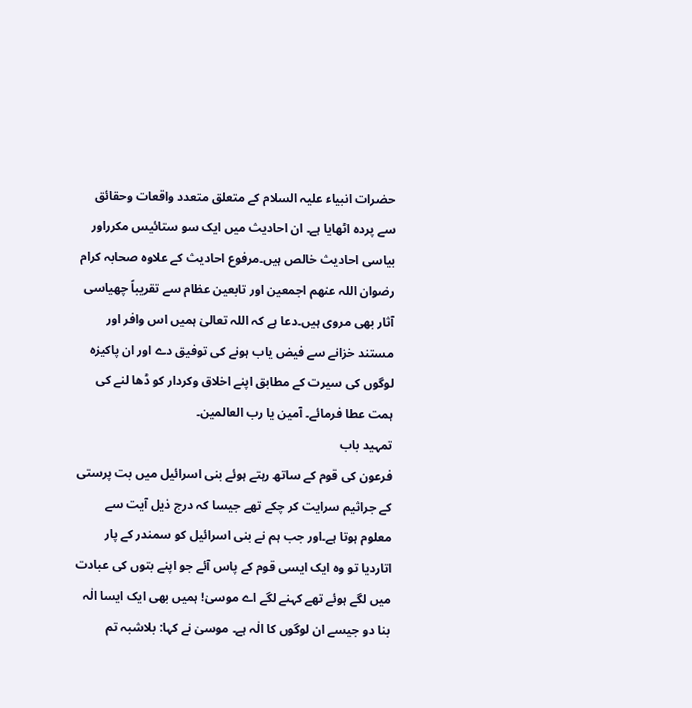حضرات انبیاء علیہ السلام کے متعلق متعدد واقعات وحقائق سے پردہ اٹھایا ہے۔ ان احادیث میں ایک سو ستائیس مکرراور بیاسی احادیث خالص ہیں۔مرفوع احادیث کے علاوہ صحابہ کرام رضوان اللہ عنھم اجمعین اور تابعین عظام سے تقریباً چھیاسی آثار بھی مروی ہیں۔دعا ہے کہ اللہ تعالیٰ ہمیں اس وافر اور مستند خزانے سے فیض یاب ہونے کی توفیق دے اور ان پاکیزہ لوگوں کی سیرت کے مطابق اپنے اخلاق وکردار کو ڈھا لنے کی ہمت عطا فرمائے۔ آمین یا رب العالمین۔
تمہید باب
فرعون کی قوم کے ساتھ رہتے ہوئے بنی اسرائیل میں بت پرستی کے جراثیم سرایت کر چکے تھے جیسا کہ درج ذیل آیت سے معلوم ہوتا ہے۔اور جب ہم نے بنی اسرائیل کو سمندر کے پار اتاردیا تو وہ ایک ایسی قوم کے پاس آئے جو اپنے بتوں کی عبادت میں لگے ہوئے تھے کہنے لگے اے موسیٰ! ہمیں بھی ایک ایسا الٰہ بنا دو جیسے ان لوگوں کا الٰہ ہے۔ موسیٰ نے کہا: بلاشبہ تم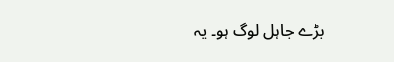بڑے جاہل لوگ ہو۔ یہ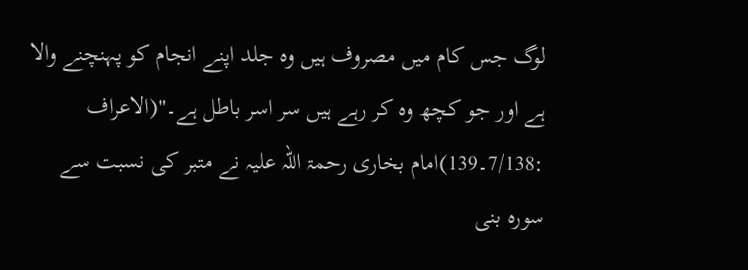لوگ جس کام میں مصروف ہیں وہ جلد اپنے انجام کو پہنچنے والا ہے اور جو کچھ وہ کر رہے ہیں سر اسر باطل ہے۔"(الاعراف :7/138۔139)امام بخاری رحمۃ اللہ علیہ نے متبر کی نسبت سے سورہ بنی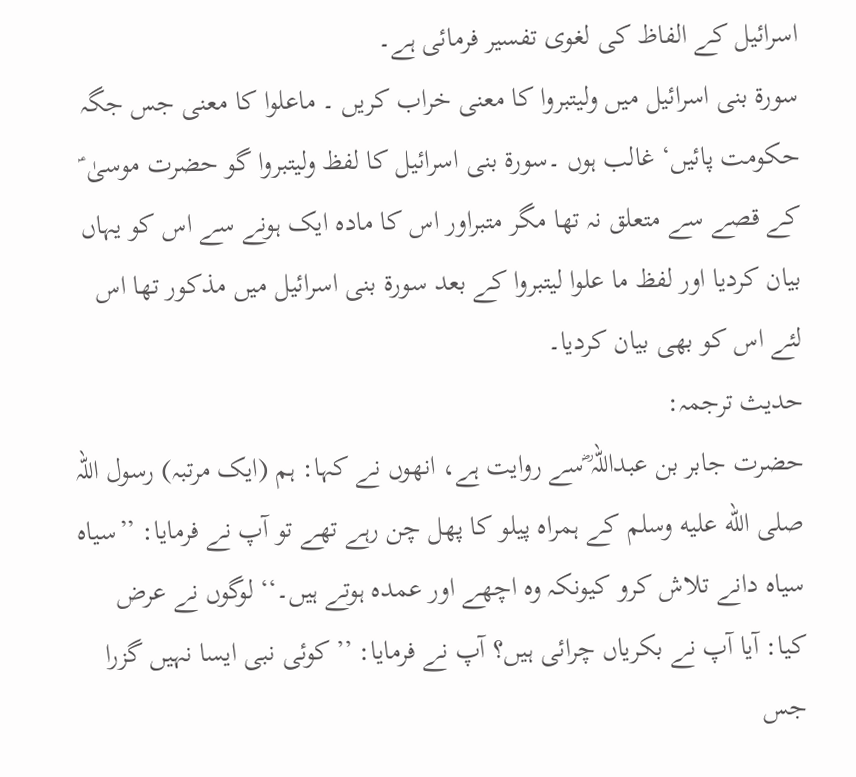اسرائیل کے الفاظ کی لغوی تفسیر فرمائی ہے۔
سورۃ بنی اسرائیل میں ولیتبروا کا معنی خراب کریں ۔ ماعلوا کا معنی جس جگہ حکومت پائیں‘ غالب ہوں ۔سورۃ بنی اسرائیل کا لفظ ولیتبروا گو حضرت موسیٰ ؑ کے قصے سے متعلق نہ تھا مگر متبراور اس کا مادہ ایک ہونے سے اس کو یہاں بیان کردیا اور لفظ ما علوا لیتبروا کے بعد سورۃ بنی اسرائیل میں مذکور تھا اس لئے اس کو بھی بیان کردیا۔
حدیث ترجمہ:
حضرت جابر بن عبداللہ ؓسے روایت ہے، انھوں نے کہا: ہم (ایک مرتبہ) رسول اللہ صلى الله عليه وسلم کے ہمراہ پیلو کا پھل چن رہے تھے تو آپ نے فرمایا: ’’سیاہ سیاہ دانے تلاش کرو کیونکہ وہ اچھے اور عمدہ ہوتے ہیں۔‘‘ لوگوں نے عرض کیا: آیا آپ نے بکریاں چرائی ہیں؟ آپ نے فرمایا: ’’کوئی نبی ایسا نہیں گزرا جس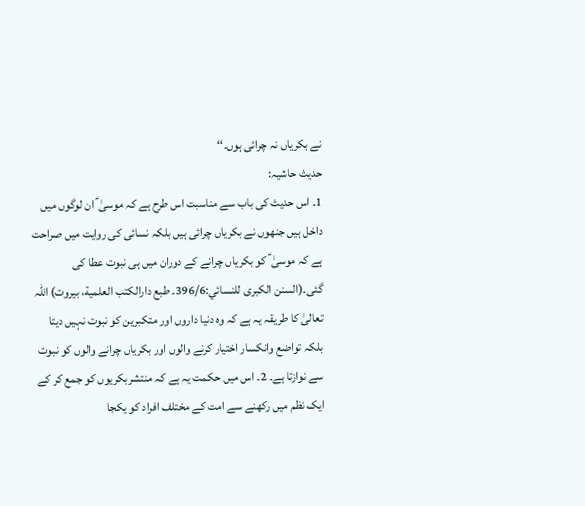نے بکریاں نہ چرائی ہوں۔‘‘
حدیث حاشیہ:
1۔ اس حدیث کی باب سے مناسبت اس طرح ہے کہ موسیٰ ؑ ان لوگوں میں داخل ہیں جنھوں نے بکریاں چرائی ہیں بلکہ نسائی کی روایت میں صراحت ہے کہ موسیٰ ؑ کو بکریاں چرانے کے دوران میں ہی نبوت عطا کی گئی۔(السنن الکبری للنسائي:396/6۔ طبع دارالکتب العلمیة، بیروت) اللہ تعالیٰ کا طریقہ یہ ہے کہ وہ دنیا داروں اور متکبرین کو نبوت نہیں دیتا بلکہ تواضع وانکسار اختیار کرنے والوں اور بکریاں چرانے والوں کو نبوت سے نوازتا ہے۔ 2۔ اس میں حکمت یہ ہے کہ منتشربکریوں کو جمع کر کے ایک نظم میں رکھنے سے امت کے مختلف افراد کو یکجا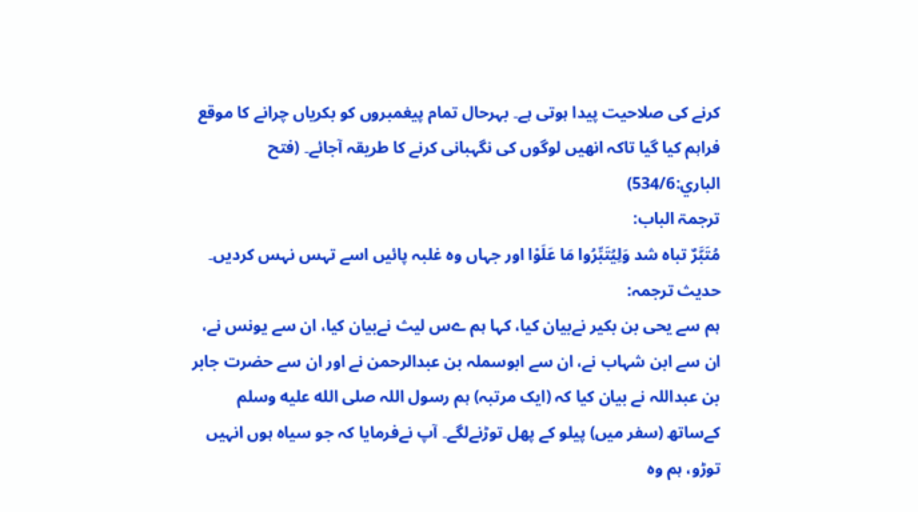کرنے کی صلاحیت پیدا ہوتی ہے۔ بہرحال تمام پیغمبروں کو بکریاں چرانے کا موقع فراہم کیا گیا تاکہ انھیں لوگوں کی نگہبانی کرنے کا طریقہ آجائے۔ (فتح الباري:534/6)
ترجمۃ الباب:
مُتَبَّرٌ تباہ شد وَلِيُتَبِّرُوا مَا عَلَوْا اور جہاں وہ غلبہ پائیں اسے تہس نہس کردیں۔
حدیث ترجمہ:
ہم سے یحی بن بکیر نےبیان کیا، کہا ہم ےس لیث نےبیان کیا، ان سے یونس نے، ان سے ابن شہاب نے، ان سے ابوسملہ بن عبدالرحمن نے اور ان سے حضرت جابر بن عبداللہ نے بیان کیا کہ (ایک مرتبہ) ہم رسول اللہ صلى الله عليه وسلم کےساتھ (سفر میں) پیلو کے پھل توڑنےلگے۔ آپ نےفرمایا کہ جو سیاہ ہوں انہیں توڑو، ہم وہ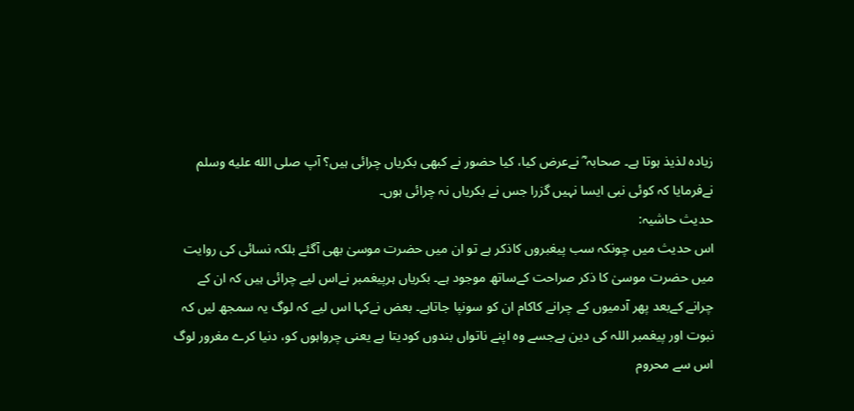زیادہ لذیذ ہوتا ہے۔ صحابہ ؓ نےعرض کیا، کیا حضور نے کبھی بکریاں چرائی ہیں؟ آپ صلى الله عليه وسلم نےفرمایا کہ کوئی نبی ایسا نہیں گزرا جس نے بکریاں نہ چرائی ہوں۔
حدیث حاشیہ:
اس حدیث میں چونکہ سب پیغبروں کاذکر ہے تو ان میں حضرت موسیٰ بھی آگئے بلکہ نسائی کی روایت میں حضرت موسیٰ کا ذکر صراحت کےساتھ موجود ہے۔ بکریاں ہرپیغمبر نےاس لیے چرائی ہیں کہ ان کے چرانے کےبعد پھر آدمیوں کے چرانے کاکام ان کو سونپا جاتاہے۔ بعض نےکہا اس لیے کہ لوگ یہ سمجھ لیں کہ نبوت اور پیغمبر اللہ کی دین ہےجسے وہ اپنے ناتواں بندوں کودیتا ہے یعنی چرواہوں کو، دنیا کرے مغرور لوگ اس سے محروم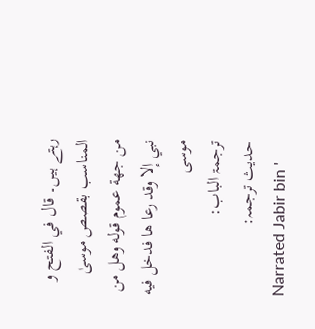رہتے ہیں۔ قال في الفتح و المناسب بقصص موسیٰ من جھة عموم قوله وھل من نبي إلا وقد رعا ھا فدخل فیه موسی
ترجمۃ الباب:
حدیث ترجمہ:
Narrated Jabir bin '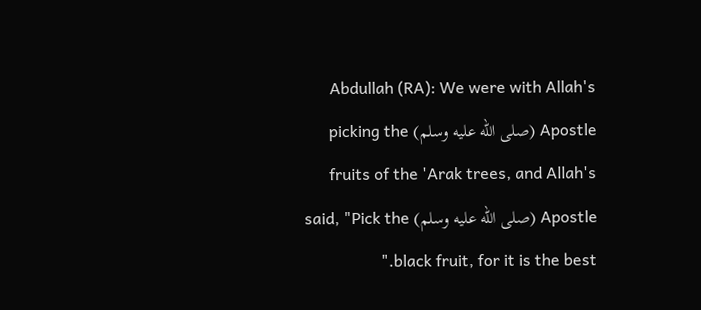Abdullah (RA): We were with Allah's Apostle (صلى الله عليه وسلم) picking the fruits of the 'Arak trees, and Allah's Apostle (صلى الله عليه وسلم) said, "Pick the black fruit, for it is the best."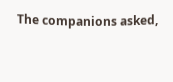The companions asked,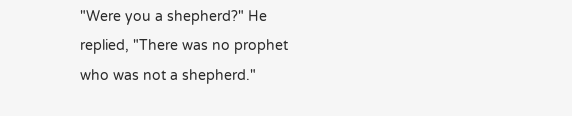"Were you a shepherd?" He replied, "There was no prophet who was not a shepherd."